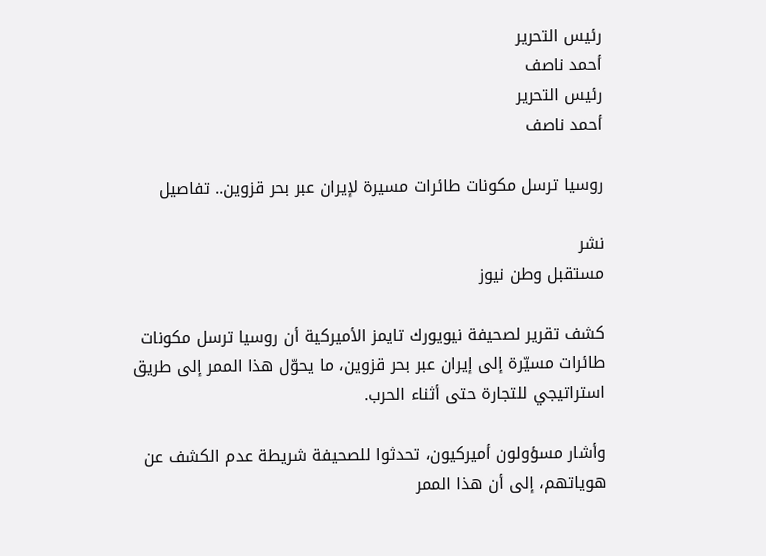رئيس التحرير
أحمد ناصف
رئيس التحرير
أحمد ناصف

روسيا ترسل مكونات طائرات مسيرة لإيران عبر بحر قزوين.. تفاصيل

نشر
مستقبل وطن نيوز

كشف تقرير لصحيفة نيويورك تايمز الأميركية أن روسيا ترسل مكونات طائرات مسيّرة إلى إيران عبر بحر قزوين، ما يحوّل هذا الممر إلى طريق استراتيجي للتجارة حتى أثناء الحرب.

وأشار مسؤولون أميركيون، تحدثوا للصحيفة شريطة عدم الكشف عن هوياتهم، إلى أن هذا الممر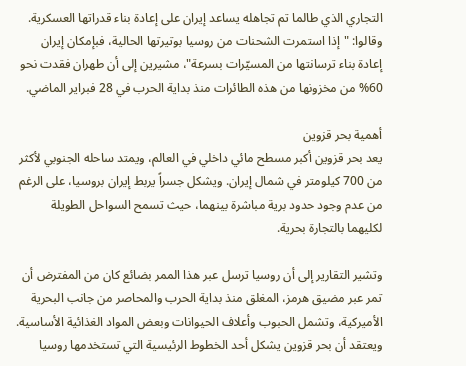التجاري الذي طالما تم تجاهله يساعد إيران على إعادة بناء قدراتها العسكرية. وقالوا: "إذا استمرت الشحنات من روسيا بوتيرتها الحالية، فبإمكان إيران إعادة بناء ترسانتها من المسيّرات بسرعة"، مشيرين إلى أن طهران فقدت نحو 60% من مخزونها من هذه الطائرات منذ بداية الحرب في 28 فبراير الماضي.

أهمية بحر قزوين
يعد بحر قزوين أكبر مسطح مائي داخلي في العالم، ويمتد ساحله الجنوبي لأكثر من 700 كيلومتر في شمال إيران. ويشكل جسراً يربط إيران بروسيا، على الرغم من عدم وجود حدود برية مباشرة بينهما، حيث تسمح السواحل الطويلة لكليهما بالتجارة بحرية.

وتشير التقارير إلى أن روسيا ترسل عبر هذا الممر بضائع كان من المفترض أن تمر عبر مضيق هرمز، المغلق منذ بداية الحرب والمحاصر من جانب البحرية الأميركية، وتشمل الحبوب وأعلاف الحيوانات وبعض المواد الغذائية الأساسية. ويعتقد أن بحر قزوين يشكل أحد الخطوط الرئيسية التي تستخدمها روسيا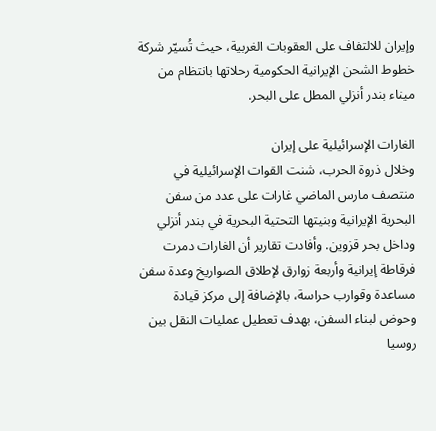وإيران للالتفاف على العقوبات الغربية، حيث تُسيّر شركة خطوط الشحن الإيرانية الحكومية رحلاتها بانتظام من ميناء بندر أنزلي المطل على البحر.

الغارات الإسرائيلية على إيران
وخلال ذروة الحرب، شنت القوات الإسرائيلية في منتصف مارس الماضي غارات على عدد من سفن البحرية الإيرانية وبنيتها التحتية البحرية في بندر أنزلي وداخل بحر قزوين. وأفادت تقارير أن الغارات دمرت فرقاطة إيرانية وأربعة زوارق لإطلاق الصواريخ وعدة سفن مساعدة وقوارب حراسة، بالإضافة إلى مركز قيادة وحوض لبناء السفن، بهدف تعطيل عمليات النقل بين روسيا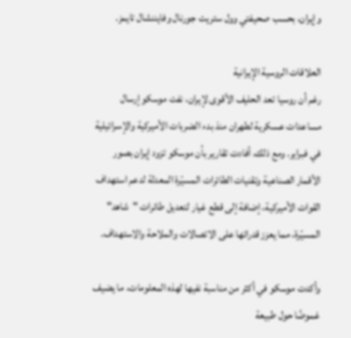وإيران، بحسب صحيفتي وول ستريت جورنال وفايننشال تايمز.

العلاقات الروسية الإيرانية
رغم أن روسيا تعد الحليف الأقوى لإيران، نفت موسكو إرسال مساعدات عسكرية لطهران منذ بدء الضربات الأميركية والإسرائيلية في فبراير. ومع ذلك، أفادت تقارير بأن موسكو تزود إيران بصور الأقمار الصناعية وتقنيات الطائرات المسيّرة المعدلة لدعم استهداف القوات الأميركية، إضافة إلى قطع غيار لتعديل طائرات "شاهد" المسيّرة، مما يعزز قدراتها على الاتصالات والملاحة والاستهداف.

وأكدت موسكو في أكثر من مناسبة نفيها لهذه المعلومات، ما يضيف غموضًا حول طبيعة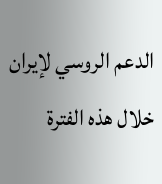الدعم الروسي لإيران خلال هذه الفترة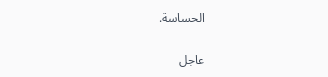الحساسة.

عاجل